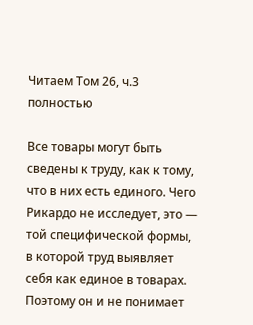Читаем Том 26, ч.3 полностью

Все товары могут быть сведены к труду, как к тому, что в них есть единого. Чего Рикардо не исследует, это — той специфической формы, в которой труд выявляет себя как единое в товарах. Поэтому он и не понимает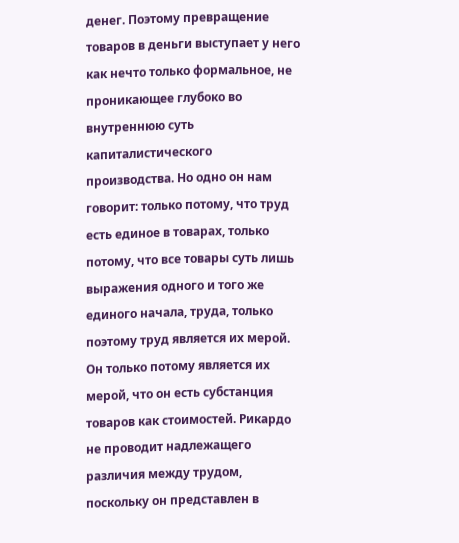денег. Поэтому превращение товаров в деньги выступает у него как нечто только формальное, не проникающее глубоко во внутреннюю суть капиталистического производства. Но одно он нам говорит: только потому, что труд есть единое в товарах, только потому, что все товары суть лишь выражения одного и того же единого начала, труда, только поэтому труд является их мерой. Он только потому является их мерой, что он есть субстанция товаров как стоимостей. Рикардо не проводит надлежащего различия между трудом, поскольку он представлен в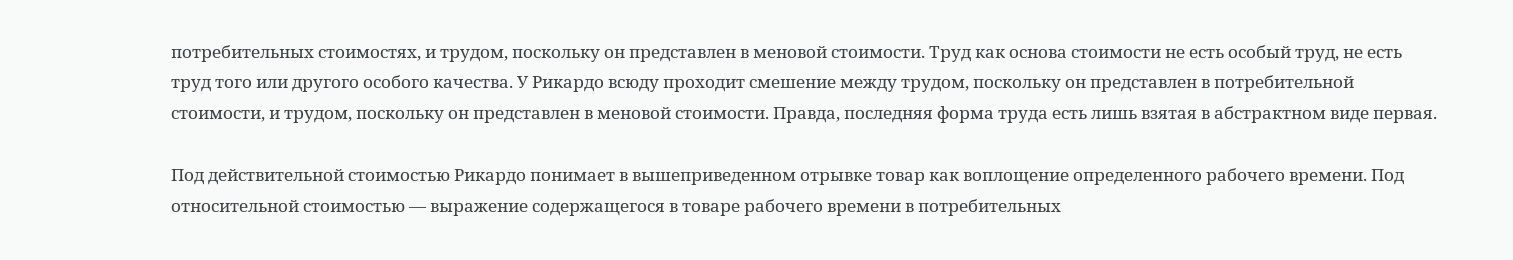потребительных стоимостях, и трудом, поскольку он представлен в меновой стоимости. Труд как основа стоимости не есть особый труд, не есть труд того или другого особого качества. У Рикардо всюду проходит смешение между трудом, поскольку он представлен в потребительной стоимости, и трудом, поскольку он представлен в меновой стоимости. Правда, последняя форма труда есть лишь взятая в абстрактном виде первая.

Под действительной стоимостью Рикардо понимает в вышеприведенном отрывке товар как воплощение определенного рабочего времени. Под относительной стоимостью — выражение содержащегося в товаре рабочего времени в потребительных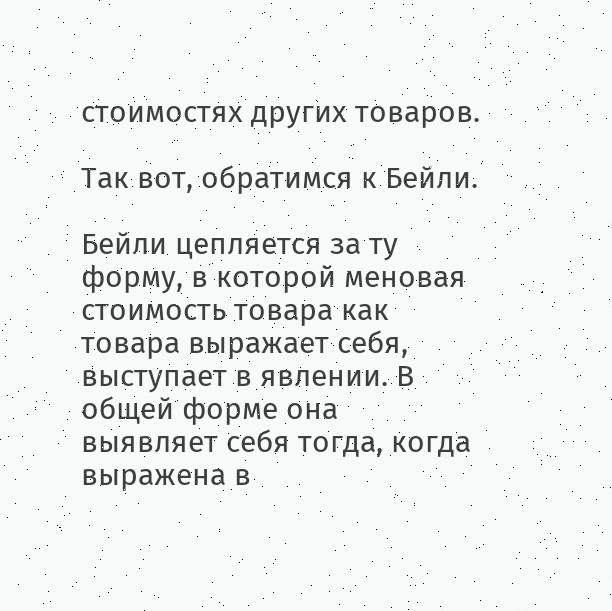стоимостях других товаров.

Так вот, обратимся к Бейли.

Бейли цепляется за ту форму, в которой меновая стоимость товара как товара выражает себя, выступает в явлении. В общей форме она выявляет себя тогда, когда выражена в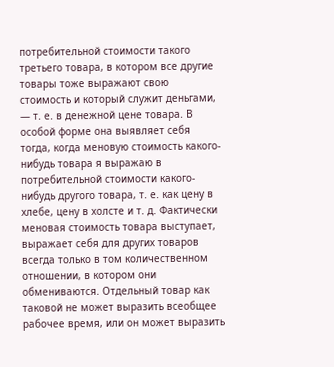потребительной стоимости такого третьего товара, в котором все другие товары тоже выражают свою стоимость и который служит деньгами, — т. е. в денежной цене товара. В особой форме она выявляет себя тогда, когда меновую стоимость какого-нибудь товара я выражаю в потребительной стоимости какого-нибудь другого товара, т. е. как цену в хлебе, цену в холсте и т. д. Фактически меновая стоимость товара выступает, выражает себя для других товаров всегда только в том количественном отношении, в котором они обмениваются. Отдельный товар как таковой не может выразить всеобщее рабочее время, или он может выразить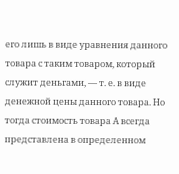его лишь в виде уравнения данного товара с таким товаром, который служит деньгами, — т. е. в виде денежной цены данного товара. Но тогда стоимость товара А всегда представлена в определенном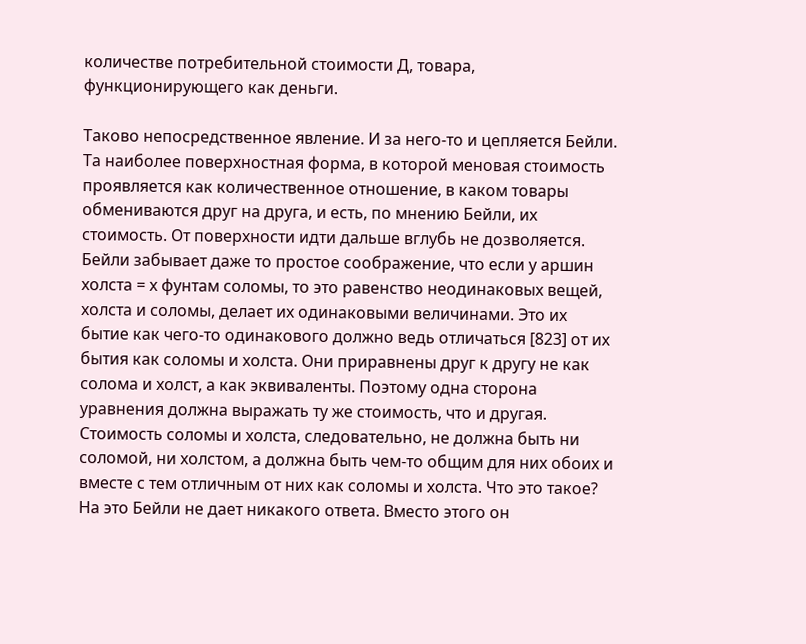количестве потребительной стоимости Д, товара, функционирующего как деньги.

Таково непосредственное явление. И за него-то и цепляется Бейли. Та наиболее поверхностная форма, в которой меновая стоимость проявляется как количественное отношение, в каком товары обмениваются друг на друга, и есть, по мнению Бейли, их стоимость. От поверхности идти дальше вглубь не дозволяется. Бейли забывает даже то простое соображение, что если у аршин холста = х фунтам соломы, то это равенство неодинаковых вещей, холста и соломы, делает их одинаковыми величинами. Это их бытие как чего-то одинакового должно ведь отличаться [823] от их бытия как соломы и холста. Они приравнены друг к другу не как солома и холст, а как эквиваленты. Поэтому одна сторона уравнения должна выражать ту же стоимость, что и другая. Стоимость соломы и холста, следовательно, не должна быть ни соломой, ни холстом, а должна быть чем-то общим для них обоих и вместе с тем отличным от них как соломы и холста. Что это такое? На это Бейли не дает никакого ответа. Вместо этого он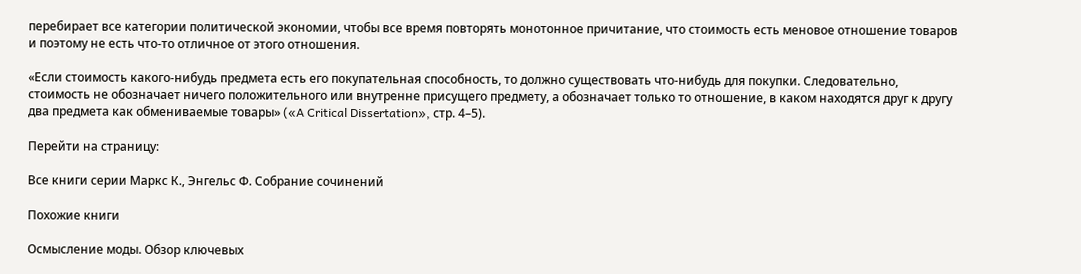перебирает все категории политической экономии, чтобы все время повторять монотонное причитание, что стоимость есть меновое отношение товаров и поэтому не есть что-то отличное от этого отношения.

«Если стоимость какого-нибудь предмета есть его покупательная способность, то должно существовать что-нибудь для покупки. Следовательно, стоимость не обозначает ничего положительного или внутренне присущего предмету, а обозначает только то отношение, в каком находятся друг к другу два предмета как обмениваемые товары» («A Critical Dissertation», стр. 4–5).

Перейти на страницу:

Все книги серии Маркс К., Энгельс Ф. Собрание сочинений

Похожие книги

Осмысление моды. Обзор ключевых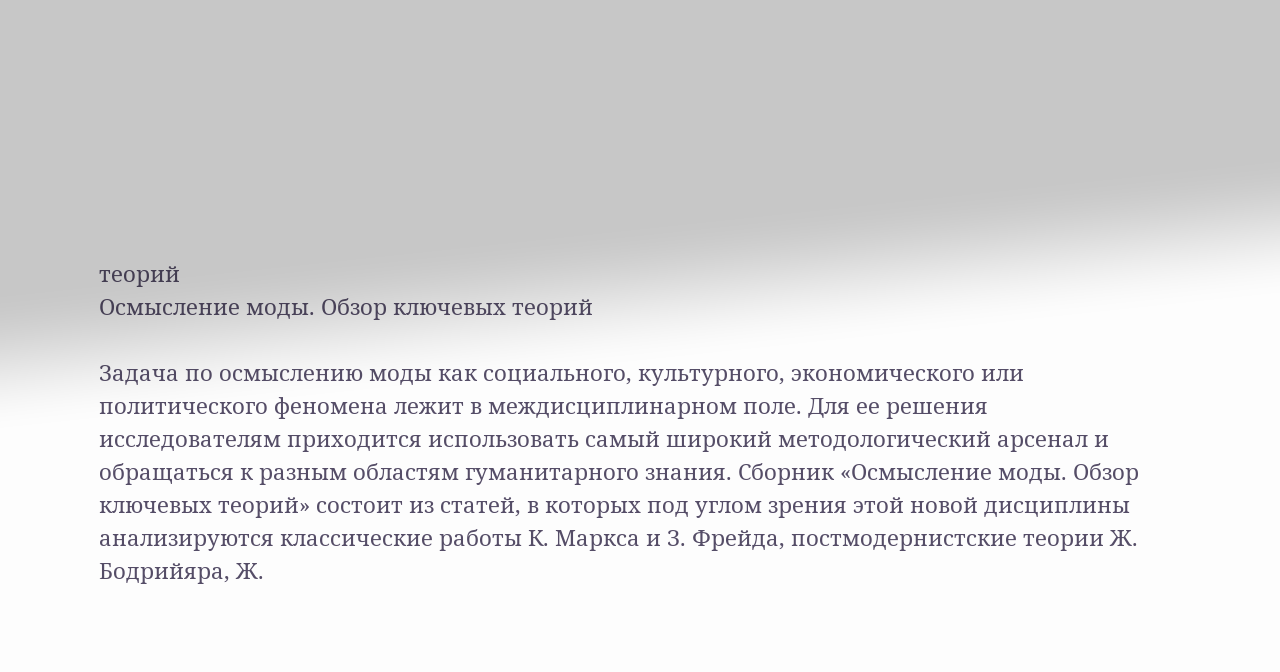теорий
Осмысление моды. Обзор ключевых теорий

Задача по осмыслению моды как социального, культурного, экономического или политического феномена лежит в междисциплинарном поле. Для ее решения исследователям приходится использовать самый широкий методологический арсенал и обращаться к разным областям гуманитарного знания. Сборник «Осмысление моды. Обзор ключевых теорий» состоит из статей, в которых под углом зрения этой новой дисциплины анализируются классические работы К. Маркса и З. Фрейда, постмодернистские теории Ж. Бодрийяра, Ж.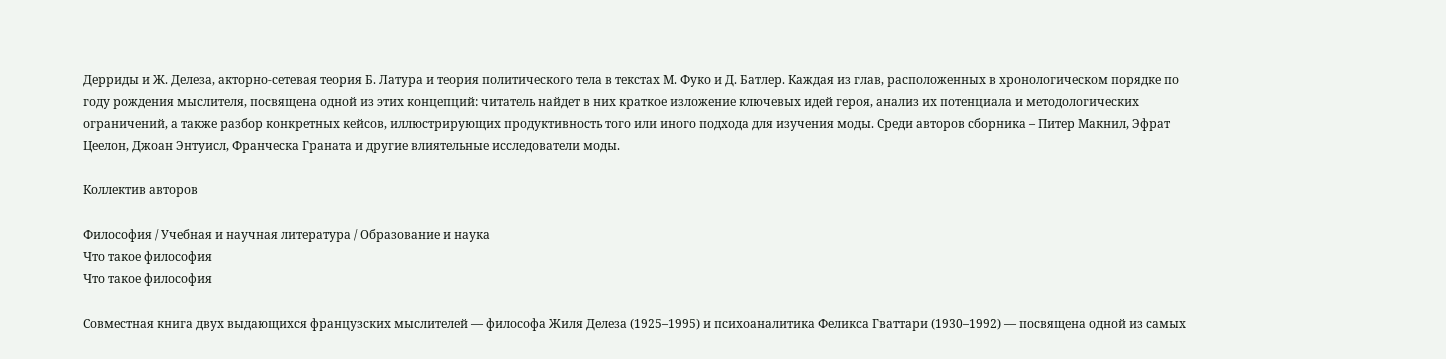Дерриды и Ж. Делеза, акторно-сетевая теория Б. Латура и теория политического тела в текстах М. Фуко и Д. Батлер. Каждая из глав, расположенных в хронологическом порядке по году рождения мыслителя, посвящена одной из этих концепций: читатель найдет в них краткое изложение ключевых идей героя, анализ их потенциала и методологических ограничений, а также разбор конкретных кейсов, иллюстрирующих продуктивность того или иного подхода для изучения моды. Среди авторов сборника – Питер Макнил, Эфрат Цеелон, Джоан Энтуисл, Франческа Граната и другие влиятельные исследователи моды.

Коллектив авторов

Философия / Учебная и научная литература / Образование и наука
Что такое философия
Что такое философия

Совместная книга двух выдающихся французских мыслителей — философа Жиля Делеза (1925–1995) и психоаналитика Феликса Гваттари (1930–1992) — посвящена одной из самых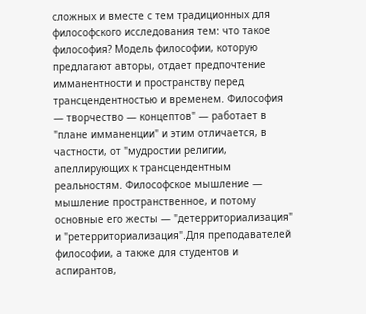сложных и вместе с тем традиционных для философского исследования тем: что такое философия? Модель философии, которую предлагают авторы, отдает предпочтение имманентности и пространству перед трансцендентностью и временем. Философия — творчество — концептов" — работает в "плане имманенции" и этим отличается, в частности, от "мудростии религии, апеллирующих к трансцендентным реальностям. Философское мышление — мышление пространственное, и потому основные его жесты — "детерриториализация" и "ретерриториализация".Для преподавателей философии, а также для студентов и аспирантов,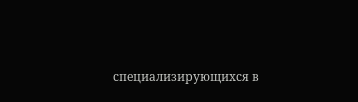специализирующихся в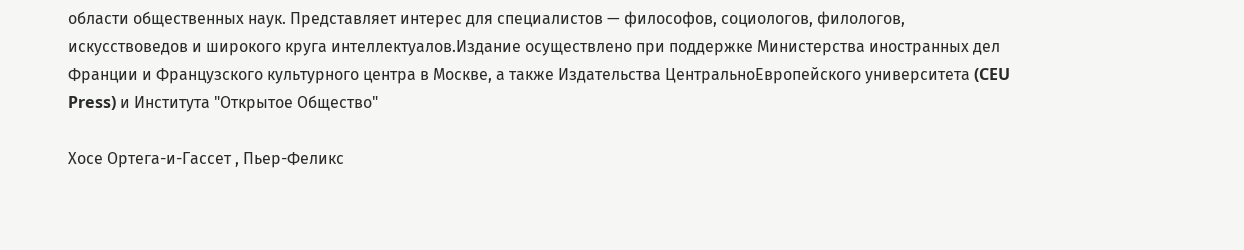области общественных наук. Представляет интерес для специалистов — философов, социологов, филологов, искусствоведов и широкого круга интеллектуалов.Издание осуществлено при поддержке Министерства иностранных дел Франции и Французского культурного центра в Москве, а также Издательства ЦентральноЕвропейского университета (CEU Press) и Института "Открытое Общество"

Хосе Ортега-и-Гассет , Пьер-Феликс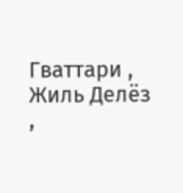Гваттари , Жиль Делёз ,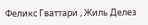Феликс Гваттари , Жиль Делез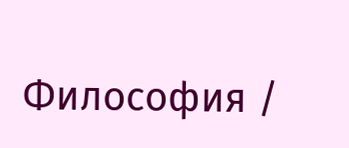Философия /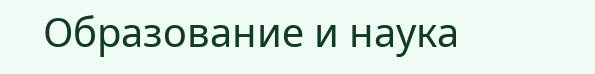Образование и наука